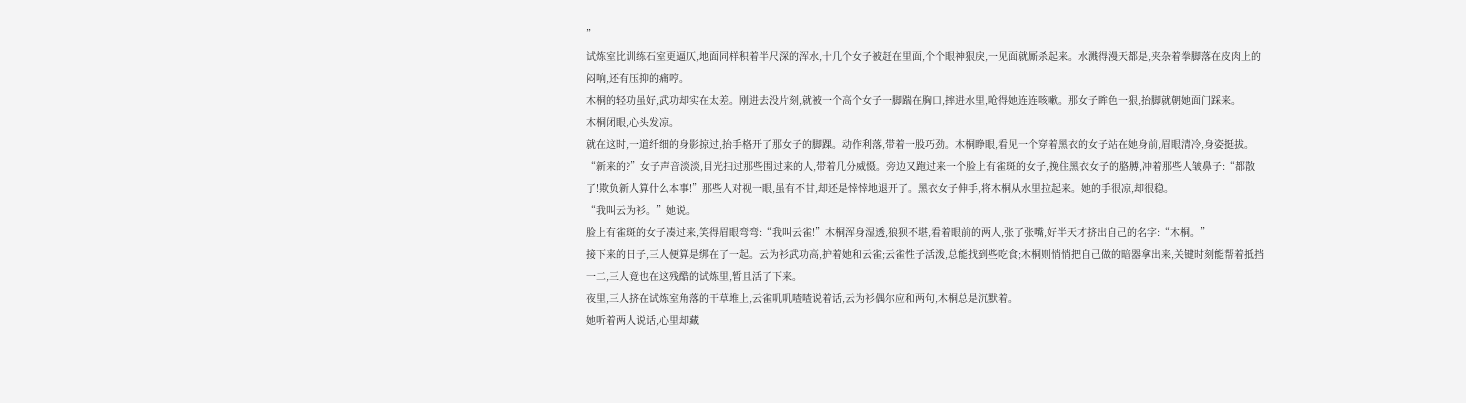”
试炼室比训练石室更逼仄,地面同样积着半尺深的浑水,十几个女子被赶在里面,个个眼神狠戾,一见面就厮杀起来。水溅得漫天都是,夹杂着拳脚落在皮肉上的闷响,还有压抑的痛哼。
木桐的轻功虽好,武功却实在太差。刚进去没片刻,就被一个高个女子一脚踹在胸口,摔进水里,呛得她连连咳嗽。那女子眸色一狠,抬脚就朝她面门踩来。
木桐闭眼,心头发凉。
就在这时,一道纤细的身影掠过,抬手格开了那女子的脚踝。动作利落,带着一股巧劲。木桐睁眼,看见一个穿着黑衣的女子站在她身前,眉眼清冷,身姿挺拔。“新来的?”女子声音淡淡,目光扫过那些围过来的人,带着几分威慑。旁边又跑过来一个脸上有雀斑的女子,挽住黑衣女子的胳膊,冲着那些人皱鼻子:“都散了!欺负新人算什么本事!”那些人对视一眼,虽有不甘,却还是悻悻地退开了。黑衣女子伸手,将木桐从水里拉起来。她的手很凉,却很稳。
“我叫云为衫。”她说。
脸上有雀斑的女子凑过来,笑得眉眼弯弯:“我叫云雀!”木桐浑身湿透,狼狈不堪,看着眼前的两人,张了张嘴,好半天才挤出自己的名字:“木桐。”
接下来的日子,三人便算是绑在了一起。云为衫武功高,护着她和云雀;云雀性子活泼,总能找到些吃食;木桐则悄悄把自己做的暗器拿出来,关键时刻能帮着抵挡一二,三人竟也在这残酷的试炼里,暂且活了下来。
夜里,三人挤在试炼室角落的干草堆上,云雀叽叽喳喳说着话,云为衫偶尔应和两句,木桐总是沉默着。
她听着两人说话,心里却藏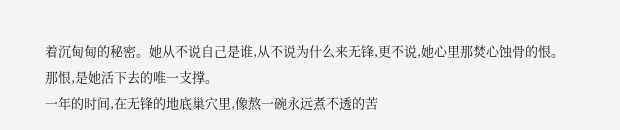着沉甸甸的秘密。她从不说自己是谁,从不说为什么来无锋,更不说,她心里那焚心蚀骨的恨。
那恨,是她活下去的唯一支撑。
一年的时间,在无锋的地底巢穴里,像熬一碗永远煮不透的苦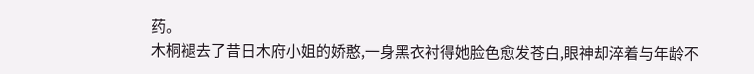药。
木桐褪去了昔日木府小姐的娇憨,一身黑衣衬得她脸色愈发苍白,眼神却淬着与年龄不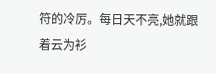符的冷厉。每日天不亮,她就跟着云为衫